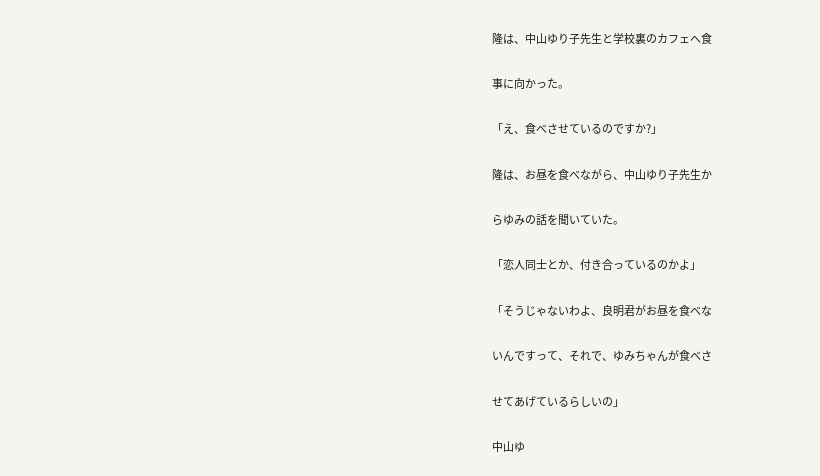隆は、中山ゆり子先生と学校裏のカフェへ食

事に向かった。

「え、食べさせているのですか?」

隆は、お昼を食べながら、中山ゆり子先生か

らゆみの話を聞いていた。

「恋人同士とか、付き合っているのかよ」

「そうじゃないわよ、良明君がお昼を食べな

いんですって、それで、ゆみちゃんが食べさ

せてあげているらしいの」

中山ゆ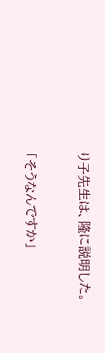り子先生は、隆に説明した。

「そうなんですか」